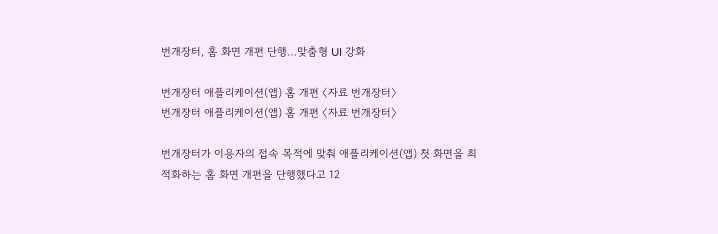번개장터, 홈 화면 개편 단행…맞춤형 UI 강화

번개장터 애플리케이션(앱) 홈 개편 〈자료 번개장터〉
번개장터 애플리케이션(앱) 홈 개편 〈자료 번개장터〉

번개장터가 이용자의 접속 목적에 맞춰 애플리케이션(앱) 첫 화면을 최적화하는 홈 화면 개편을 단행했다고 12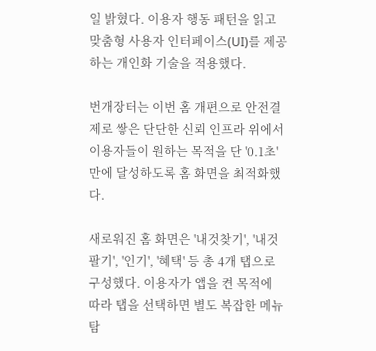일 밝혔다. 이용자 행동 패턴을 읽고 맞춤형 사용자 인터페이스(UI)를 제공하는 개인화 기술을 적용했다.

번개장터는 이번 홈 개편으로 안전결제로 쌓은 단단한 신뢰 인프라 위에서 이용자들이 원하는 목적을 단 '0.1초' 만에 달성하도록 홈 화면을 최적화했다.

새로워진 홈 화면은 '내것찾기', '내것팔기', '인기', '혜택' 등 총 4개 탭으로 구성했다. 이용자가 앱을 켠 목적에 따라 탭을 선택하면 별도 복잡한 메뉴 탐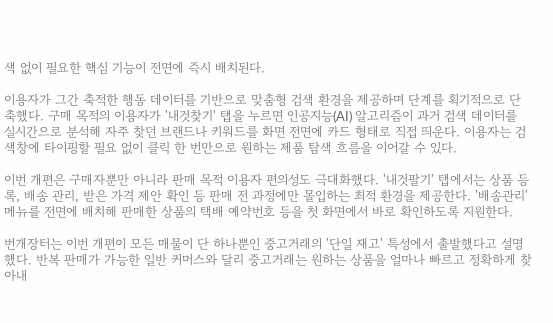색 없이 필요한 핵심 기능이 전면에 즉시 배치된다.

이용자가 그간 축적한 행동 데이터를 기반으로 맞춤형 검색 환경을 제공하며 단계를 획기적으로 단축했다. 구매 목적의 이용자가 '내것찾기' 탭을 누르면 인공지능(AI) 알고리즘이 과거 검색 데이터를 실시간으로 분석해 자주 찾던 브랜드나 키워드를 화면 전면에 카드 형태로 직접 띄운다. 이용자는 검색창에 타이핑할 필요 없이 클릭 한 번만으로 원하는 제품 탐색 흐름을 이어갈 수 있다.

이번 개편은 구매자뿐만 아니라 판매 목적 이용자 편의성도 극대화했다. '내것팔기' 탭에서는 상품 등록, 배송 관리, 받은 가격 제안 확인 등 판매 전 과정에만 몰입하는 최적 환경을 제공한다. '배송관리' 메뉴를 전면에 배치해 판매한 상품의 택배 예약번호 등을 첫 화면에서 바로 확인하도록 지원한다.

번개장터는 이번 개편이 모든 매물이 단 하나뿐인 중고거래의 '단일 재고' 특성에서 출발했다고 설명했다. 반복 판매가 가능한 일반 커머스와 달리 중고거래는 원하는 상품을 얼마나 빠르고 정확하게 찾아내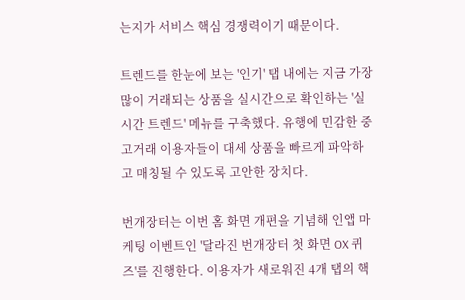는지가 서비스 핵심 경쟁력이기 때문이다.

트렌드를 한눈에 보는 '인기' 탭 내에는 지금 가장 많이 거래되는 상품을 실시간으로 확인하는 '실시간 트렌드' 메뉴를 구축했다. 유행에 민감한 중고거래 이용자들이 대세 상품을 빠르게 파악하고 매칭될 수 있도록 고안한 장치다.

번개장터는 이번 홈 화면 개편을 기념해 인앱 마케팅 이벤트인 '달라진 번개장터 첫 화면 OX 퀴즈'를 진행한다. 이용자가 새로워진 4개 탭의 핵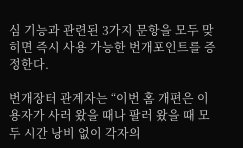심 기능과 관련된 3가지 문항을 모두 맞히면 즉시 사용 가능한 번개포인트를 증정한다.

번개장터 관계자는 “이번 홈 개편은 이용자가 사러 왔을 때나 팔러 왔을 때 모두 시간 낭비 없이 각자의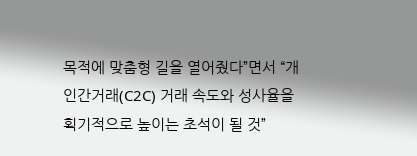목적에 맞춤형 길을 열어줬다”면서 “개인간거래(C2C) 거래 속도와 성사율을 획기적으로 높이는 초석이 될 것”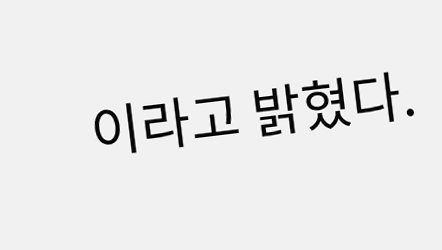이라고 밝혔다.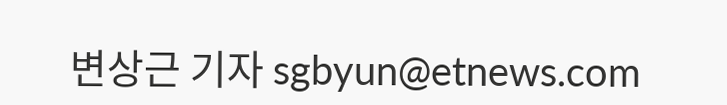변상근 기자 sgbyun@etnews.com